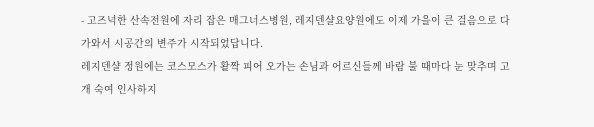- 고즈넉한 산속전원에 자리 잡은 매그너스병원, 레지덴샬요양원에도 이제 가을이 큰 걸음으로 다가와서 시공간의 변주가 시작되었답니다.
레지덴샬 정원에는 코스모스가 활짝 피어 오가는 손님과 어르신들께 바람 불 때마다 눈 맞추며 고개 숙여 인사하지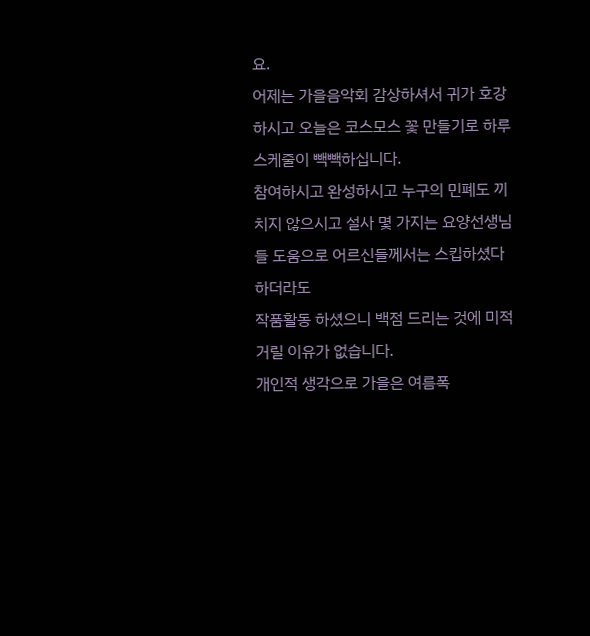요.
어제는 가을음악회 감상하셔서 귀가 호강하시고 오늘은 코스모스 꽃 만들기로 하루 스케줄이 빽빽하십니다.
참여하시고 완성하시고 누구의 민폐도 끼치지 않으시고 설사 몇 가지는 요양선생님들 도움으로 어르신들께서는 스킵하셨다 하더라도
작품활동 하셨으니 백점 드리는 것에 미적거릴 이유가 없습니다.
개인적 생각으로 가을은 여름폭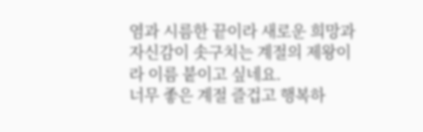염과 시름한 끝이라 새로운 희망과 자신감이 솟구치는 계절의 제왕이라 이름 붙이고 싶네요.
너무 좋은 계절 즐겁고 행복하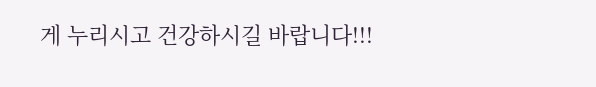게 누리시고 건강하시길 바랍니다!!!